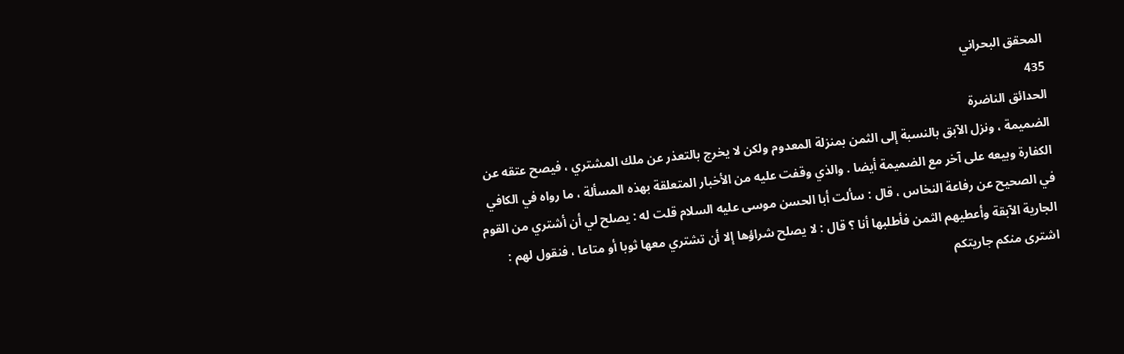المحقق البحراني
435
الحدائق الناضرة
الضميمة ، ونزل الآبق بالنسبة إلى الثمن بمنزلة المعدوم ولكن لا يخرج بالتعذر عن ملك المشتري ، فيصح عتقه عن الكفارة وبيعه على آخر مع الضميمة أيضا . والذي وقفت عليه من الأخبار المتعلقة بهذه المسألة ، ما رواه في الكافي في الصحيح عن رفاعة النخاس ، قال : سألت أبا الحسن موسى عليه السلام قلت له : يصلح لي أن أشتري من القوم الجارية الآبقة وأعطيهم الثمن فأطلبها أنا ؟ قال : لا يصلح شراؤها إلا أن تشتري معها ثوبا أو متاعا ، فنقول لهم : اشترى منكم جاريتكم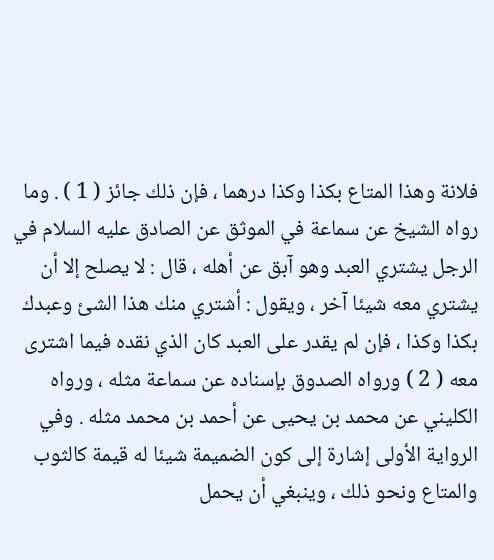فلانة وهذا المتاع بكذا وكذا درهما ، فإن ذلك جائز ( 1 ) . وما رواه الشيخ عن سماعة في الموثق عن الصادق عليه السلام في الرجل يشتري العبد وهو آبق عن أهله ، قال : لا يصلح إلا أن يشتري معه شيئا آخر ، ويقول : أشتري منك هذا الشئ وعبدك بكذا وكذا ، فإن لم يقدر على العبد كان الذي نقده فيما اشترى معه ( 2 ) ورواه الصدوق بإسناده عن سماعة مثله ، ورواه الكليني عن محمد بن يحيى عن أحمد بن محمد مثله . وفي الرواية الأولى إشارة إلى كون الضميمة شيئا له قيمة كالثوب والمتاع ونحو ذلك ، وينبغي أن يحمل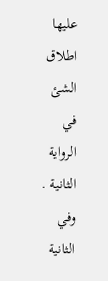عليها اطلاق الشئ في الرواية الثانية . وفي الثانية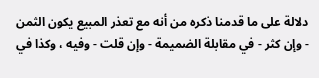دلالة على ما قدمنا ذكره من أنه مع تعذر المبيع يكون الثمن - وإن كثر - في مقابلة الضميمة - وإن قلت - وفيه ، وكذا في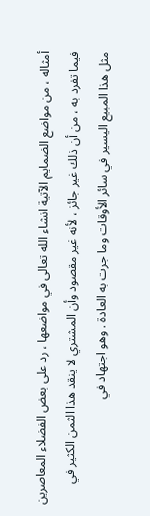أمثاله ، من مواضع الضمايم الآتية انشاء الله تعالى في مواضعها ، رد على بعض الفضلاء المعاصرين فيما تفرد به ، من أن ذلك غير جائز ، لأنه غير مقصود وأن المشتري لا ينقد هذا الثمن الكثير في مثل هذا المبيع اليسير في سائر الأوقات وما جرت به العادة . وهو اجتهاد في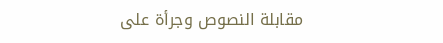مقابلة النصوص وجرأة على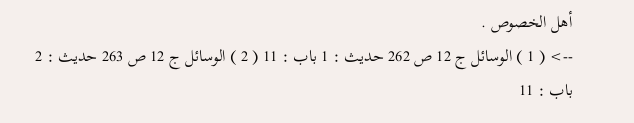أهل الخصوص .
--> ( 1 ) الوسائل ج 12 ص 262 حديث : 1 باب : 11 ( 2 ) الوسائل ج 12 ص 263 حديث : 2 باب : 11